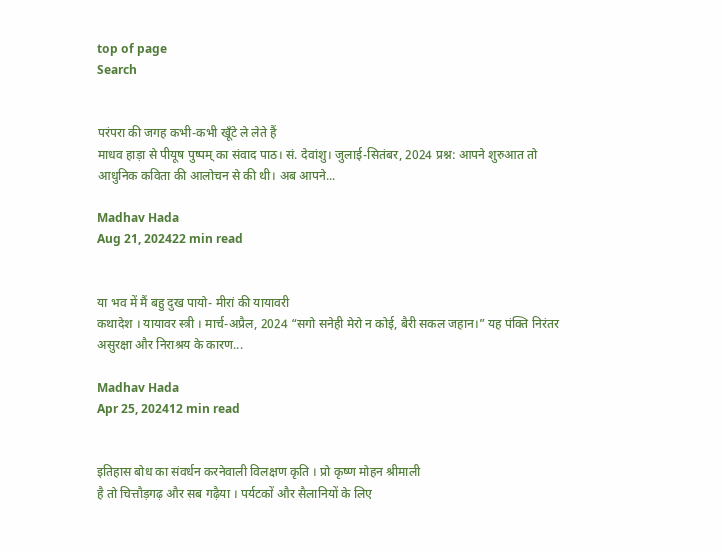top of page
Search


परंपरा की जगह कभी-कभी खूँटे ले लेते हैं
माधव हाड़ा से पीयूष पुष्पम् का संवाद पाठ। सं. देवांशु। जुलाई-सितंबर, 2024 प्रश्न: आपने शुरुआत तो आधुनिक कविता की आलोचन से की थी। अब आपने...

Madhav Hada
Aug 21, 202422 min read


या भव में मैं बहु दुख पायो- मीरां की यायावरी
कथादेश । यायावर स्त्री । मार्च-अप्रैल, 2024 “सगो सनेही मेरो न कोई, बैरी सकल जहान।” यह पंक्ति निरंतर असुरक्षा और निराश्रय के कारण...

Madhav Hada
Apr 25, 202412 min read


इतिहास बोध का संवर्धन करनेवाली विलक्षण कृति । प्रो कृष्ण मोहन श्रीमाली
है तो चित्तौड़गढ़ और सब गढ़ैया । पर्यटकों और सैलानियों के लिए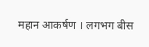महान आकर्षण । लगभग बीस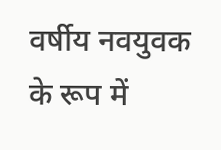वर्षीय नवयुवक के रूप में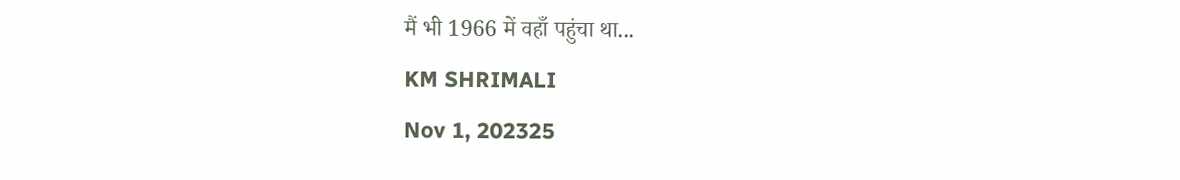मैं भी 1966 में वहाँ पहुंचा था...
KM SHRIMALI
Nov 1, 202325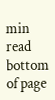min read
bottom of page